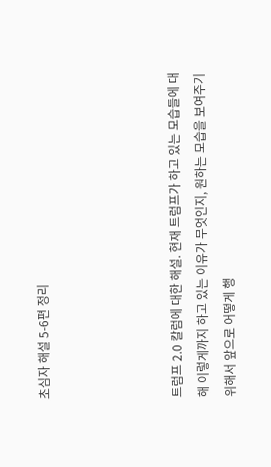초심자 해설 5-6편 정리




트럼프 2.0 칼럼에 대한 해설. 현재 트럼프가 하고 있는 모습들에 대해 이렇게까지 하고 있는 이유가 무엇인지, 원하는 모습을 보여주기 위해서 앞으로 어떻게 행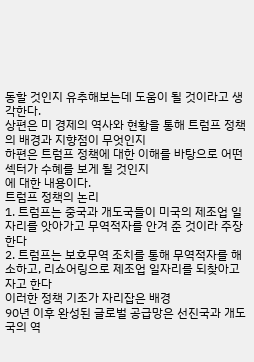동할 것인지 유추해보는데 도움이 될 것이라고 생각한다.
상편은 미 경제의 역사와 현황을 통해 트럼프 정책의 배경과 지향점이 무엇인지
하편은 트럼프 정책에 대한 이해를 바탕으로 어떤 섹터가 수혜를 보게 될 것인지
에 대한 내용이다.
트럼프 정책의 논리
1. 트럼프는 중국과 개도국들이 미국의 제조업 일자리를 앗아가고 무역적자를 안겨 준 것이라 주장한다
2. 트럼프는 보호무역 조치를 통해 무역적자를 해소하고, 리쇼어링으로 제조업 일자리를 되찾아고자고 한다
이러한 정책 기조가 자리잡은 배경
90년 이후 완성된 글로벌 공급망은 선진국과 개도국의 역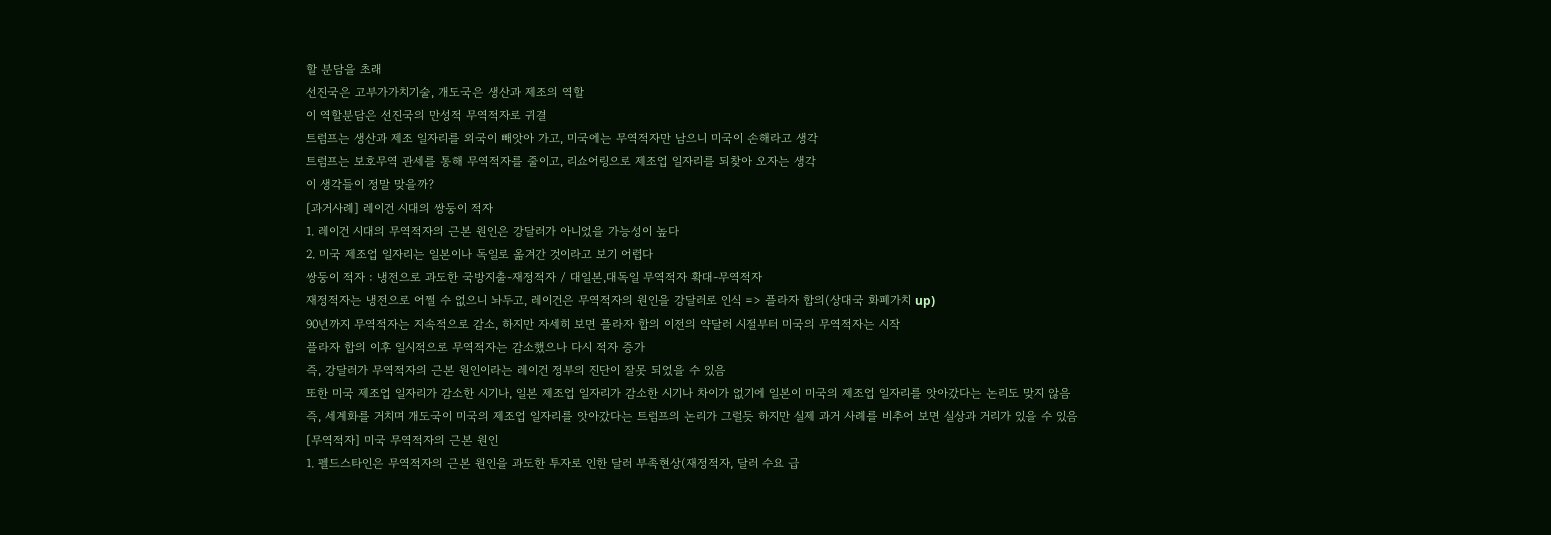할 분담을 초래
선진국은 고부가가치기술, 개도국은 생산과 제조의 역할
이 역할분담은 선진국의 만성적 무역적자로 귀결
트럼프는 생산과 제조 일자리를 외국이 빼앗아 가고, 미국에는 무역적자만 남으니 미국이 손해라고 생각
트럼프는 보호무역 관세를 통해 무역적자를 줄이고, 리쇼어링으로 제조업 일자리를 되찾아 오자는 생각
이 생각들이 정말 맞을까?
[과거사례] 레이건 시대의 쌍둥이 적자
1. 레이건 시대의 무역적자의 근본 원인은 강달러가 아니었을 가능성이 높다
2. 미국 제조업 일자리는 일본이나 독일로 옮겨간 것이라고 보기 어렵다
쌍둥이 적자 : 냉전으로 과도한 국방지출-재정적자 / 대일본,대독일 무역적자 확대-무역적자
재정적자는 냉전으로 어쩔 수 없으니 놔두고, 레이건은 무역적자의 원인을 강달러로 인식 => 플라자 합의(상대국 화폐가치 up)
90년까지 무역적자는 지속적으로 감소, 하지만 자세히 보면 플라자 합의 이전의 약달러 시절부터 미국의 무역적자는 시작
플라자 합의 이후 일시적으로 무역적자는 감소했으나 다시 적자 증가
즉, 강달러가 무역적자의 근본 원인이라는 레이건 정부의 진단이 잘못 되었을 수 있음
또한 미국 제조업 일자리가 감소한 시기나, 일본 제조업 일자리가 감소한 시기나 차이가 없기에 일본이 미국의 제조업 일자리를 앗아갔다는 논리도 맞지 않음
즉, 세계화를 거치며 개도국이 미국의 제조업 일자리를 앗아갔다는 트럼프의 논리가 그럴듯 하지만 실제 과거 사례를 비추어 보면 실상과 거리가 있을 수 있음
[무역적자] 미국 무역적자의 근본 원인
1. 펠드스타인은 무역적자의 근본 원인을 과도한 투자로 인한 달러 부족현상(재정적자, 달러 수요 급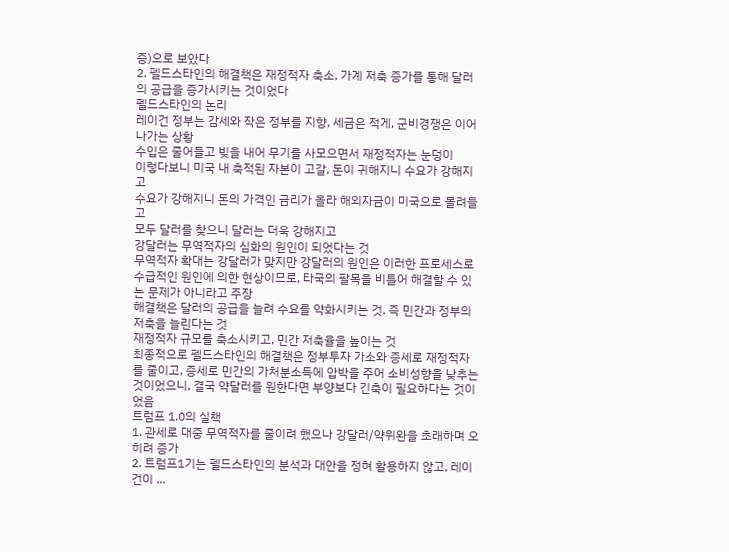증)으로 보았다
2. 펠드스타인의 해결책은 재정적자 축소, 가계 저축 증가를 통해 달러의 공급을 증가시키는 것이었다
펠드스타인의 논리
레이건 정부는 감세와 작은 정부를 지향, 세금은 적게, 군비경쟁은 이어나가는 상황
수입은 줄어들고 빚을 내어 무기를 사모으면서 재정적자는 눈덩이
이렇다보니 미국 내 축적된 자본이 고갈, 돈이 귀해지니 수요가 강해지고
수요가 강해지니 돈의 가격인 금리가 올라 해외자금이 미국으로 몰려들고
모두 달러를 찾으니 달러는 더욱 강해지고
강달러는 무역적자의 심화의 원인이 되었다는 것
무역적자 확대는 강달러가 맞지만 강달러의 원인은 이러한 프로세스로 수급적인 원인에 의한 현상이므로, 타국의 팔목을 비틀어 해결할 수 있는 문제가 아니라고 주장
해결책은 달러의 공급을 늘려 수요를 약화시키는 것. 즉 민간과 정부의 저축을 늘린다는 것
재정적자 규모를 축소시키고, 민간 저축율을 높이는 것
최종적으로 펠드스타인의 해결책은 정부투자 가소와 증세로 재정적자를 줄이고, 증세로 민간의 가처분소득에 압박을 주어 소비성향을 낮추는 것이었으니, 결국 약달러를 원한다면 부양보다 긴축이 필요하다는 것이었음
트럼프 1.0의 실책
1. 관세로 대중 무역적자를 줄이려 했으나 강달러/약위완을 초래하며 오히려 증가
2. 트럼프1기는 펠드스타인의 분석과 대안을 정혀 활용하지 않고, 레이건이 ...